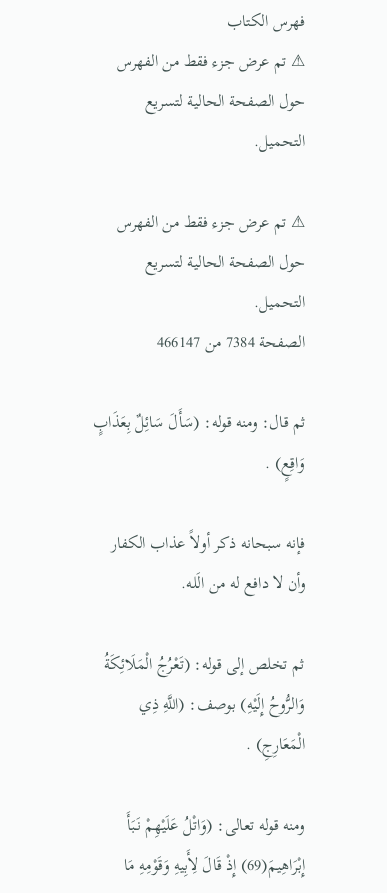فهرس الكتاب
⚠ تم عرض جزء فقط من الفهرس حول الصفحة الحالية لتسريع التحميل.

⚠ تم عرض جزء فقط من الفهرس حول الصفحة الحالية لتسريع التحميل.
الصفحة 7384 من 466147

ثم قال: ومنه قوله: (سَأَلَ سَائِلٌ بِعَذَابٍ وَاقِعٍ) .

فإنه سبحانه ذكر أولاً عذاب الكفار وأن لا دافع له من الَله.

ثم تخلص إلى قوله: (تَعْرُجُ الْمَلَائِكَةُ وَالرُّوحُ إِلَيْهِ) بوصف: (اللَّهِ ذِي الْمَعَارِجِ) .

ومنه قوله تعالى: (وَاتْلُ عَلَيْهِمْ نَبَأَ إِبْرَاهِيمَ(69) إِذْ قَالَ لِأَبِيهِ وَقَوْمِهِ مَا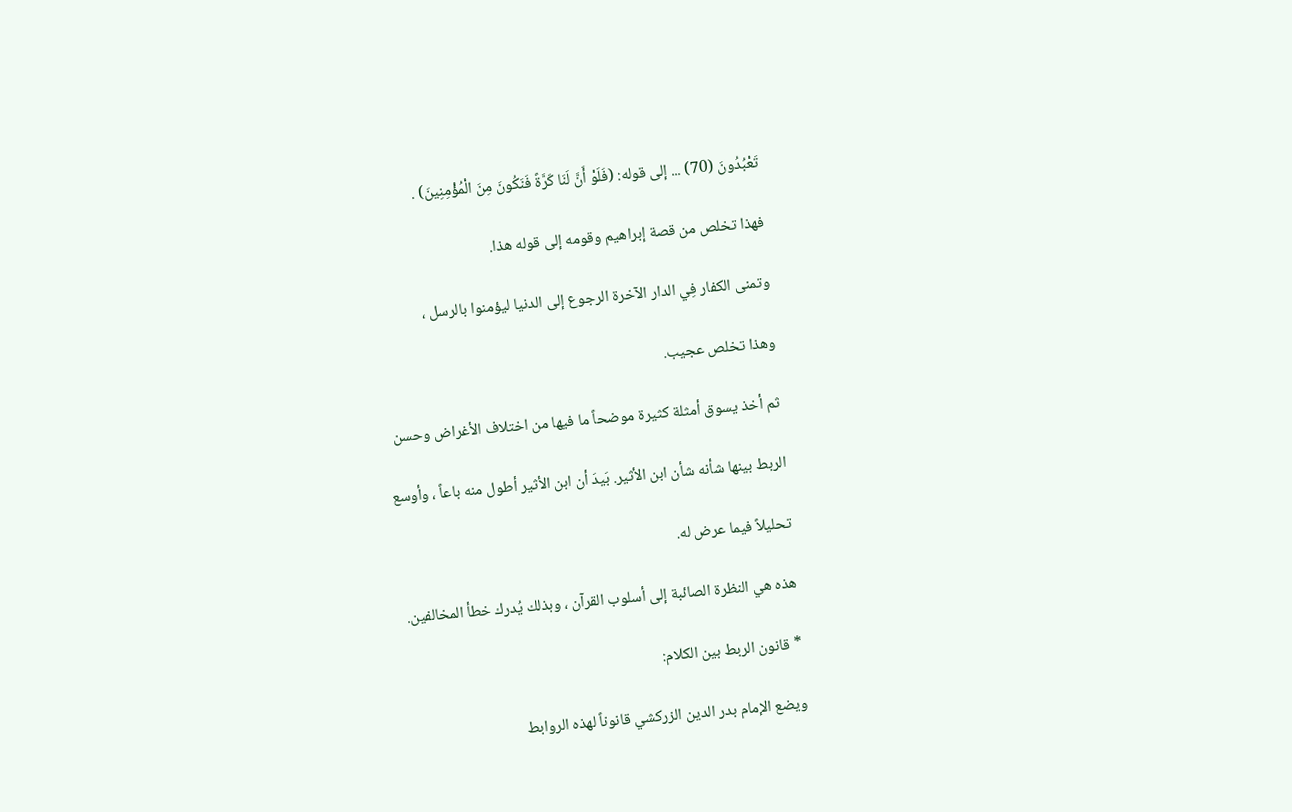تَعْبُدُونَ (70) ... إلى قوله: (فَلَوْ أَنَّ لَنَا كَرَّةً فَنَكُونَ مِنَ الْمُؤْمِنِينَ) .

فهذا تخلص من قصة إبراهيم وقومه إلى قوله هذا.

وتمنى الكفار فِي الدار الآخرة الرجوع إلى الدنيا ليؤمنوا بالرسل ،

وهذا تخلص عجيب.

ثم أخذ يسوق أمثلة كثيرة موضحاً ما فيها من اختلاف الأغراض وحسن

الربط بينها شأنه شأن ابن الأثير. بَيدَ أن ابن الأثير أطول منه باعاً ، وأوسع

تحليلاً فيما عرض له.

هذه هي النظرة الصائبة إلى أسلوب القرآن ، وبذلك يُدرك خطأ المخالفين.

* قانون الربط بين الكلام:

ويضع الإمام بدر الدين الزركشي قانوناً لهذه الروابط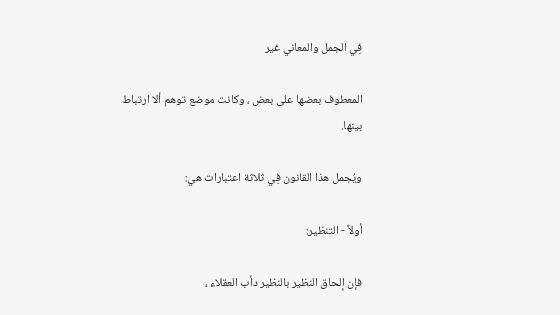فِي الجمل والمعاني غير

المعطوف بعضها على بعض ، وكانت موضع توهم ألا ارتباط بينها.

ويُجمل هذا القانون فِي ثلاثة اعتبارات هي:

أولاً - التنظير:

فإن إلحاق النظير بالنظير دأب العقلاء ،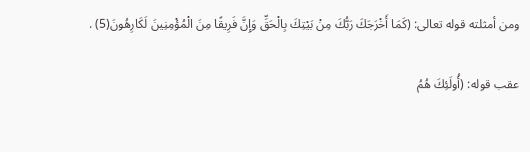ومن أمثلته قوله تعالى: (كَمَا أَخْرَجَكَ رَبُّكَ مِنْ بَيْتِكَ بِالْحَقِّ وَإِنَّ فَرِيقًا مِنَ الْمُؤْمِنِينَ لَكَارِهُونَ(5) .

عقب قوله: (أُولَئِكَ هُمُ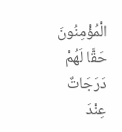الْمُؤْمِنُونَ حَقًّا لَهُمْ دَرَجَاتٌ عِنْدَ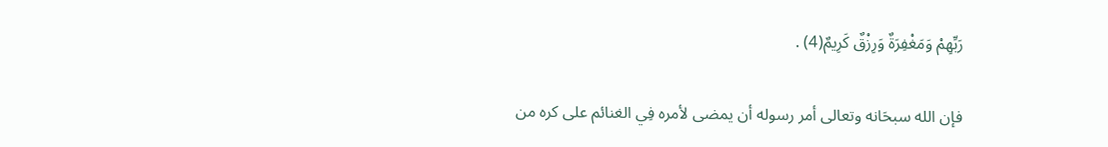رَبِّهِمْ وَمَغْفِرَةٌ وَرِزْقٌ كَرِيمٌ(4) .

فإن الله سبحَانه وتعالى أمر رسوله أن يمضى لأمره فِي الغنائم على كره من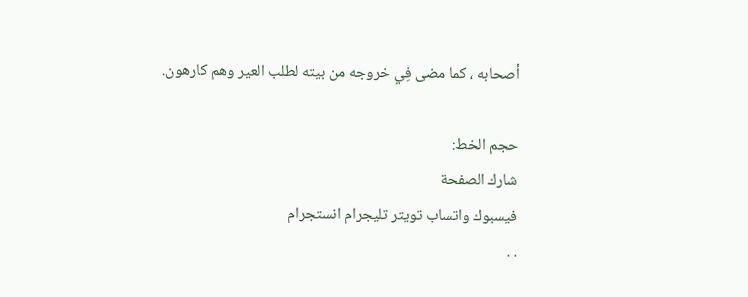أصحابه ، كما مضى فِي خروجه من بيته لطلب العير وهم كارهون.

حجم الخط:
شارك الصفحة
فيسبوك واتساب تويتر تليجرام انستجرام
. .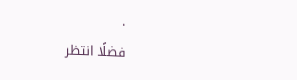.
فضلًا انتظر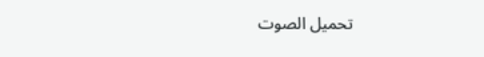تحميل الصوت